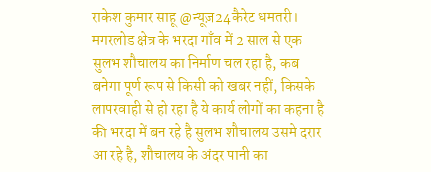राकेश कुमार साहू @न्यूज़24कैरेट धमतरी। मगरलोड क्षेत्र के भरदा गाँव में 2 साल से एक सुलभ शौचालय का निर्माण चल रहा है, कब बनेगा पूर्ण रूप से किसी को खबर नहीं, किसके लापरवाही से हो रहा है ये कार्य लोगों का कहना है की भरदा में बन रहे है सुलभ शौचालय उसमे दरार आ रहे है, शौचालय के अंदर पानी का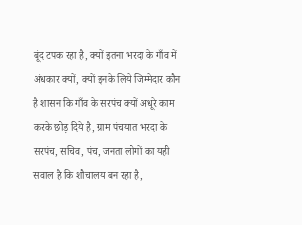बूंद टपक रहा है, क्यों इतना भरदा के गाँव में अंधकार क्यों, क्यों इनके लिये जिम्मेदार कौन है शासन कि गाँव के सरपंच क्यों अधूरे काम करके छोड़ दिये है, ग्राम पंचयात भरदा के सरपंच, सचिव, पंच, जनता लोगों का यही सवाल है कि शौचालय बन रहा है,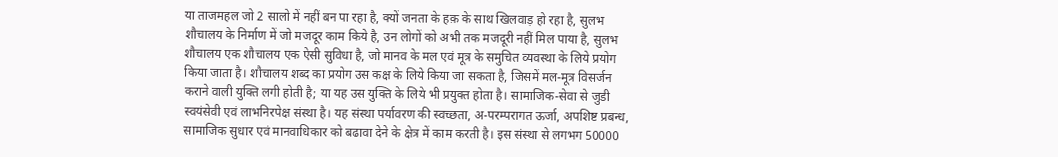या ताजमहल जो 2 सालो में नहीं बन पा रहा है, क्यों जनता के हक़ के साथ खिलवाड़ हो रहा है, सुलभ शौचालय के निर्माण में जो मजदूर काम किये है, उन लोगों को अभी तक मजदूरी नहीं मिल पाया है, सुलभ शौचालय एक शौचालय एक ऐसी सुविधा है, जो मानव के मल एवं मूत्र के समुचित व्यवस्था के लिये प्रयोग किया जाता है। शौचालय शब्द का प्रयोग उस कक्ष के लिये किया जा सकता है, जिसमें मल-मूत्र विसर्जन कराने वाली युक्ति लगी होती है; या यह उस युक्ति के लिये भी प्रयुक्त होता है। सामाजिक-सेवा से जुडी स्वयंसेवी एवं लाभनिरपेक्ष संस्था है। यह संस्था पर्यावरण की स्वच्छता, अ-परम्परागत ऊर्जा, अपशिष्ट प्रबन्ध, सामाजिक सुधार एवं मानवाधिकार को बढावा देने के क्षेत्र में काम करती है। इस संस्था से लगभग 50000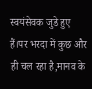स्वयंसेवक जुडे हुए हैं।पर भरदा में कुछ और ही चल रहा है,मानव के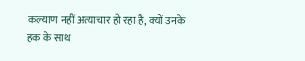कल्याण नहीं अत्याचार हो रहा है, क्यों उनके हक के साथ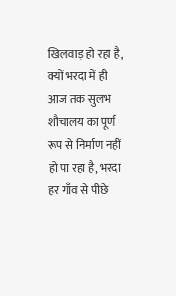खिलवाड़ हो रहा है, क्यों भरदा में ही आज तक सुलभ शौचालय का पूर्ण रूप से निर्माण नहीं हो पा रहा है, भरदा हर गाँव से पीछे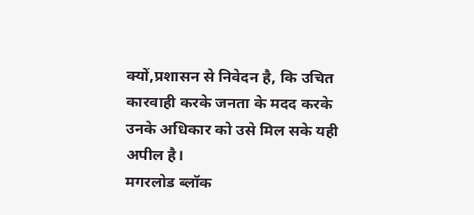क्यों,प्रशासन से निवेदन है, कि उचित कारवाही करके जनता के मदद करके उनके अधिकार को उसे मिल सके यही अपील है।
मगरलोड ब्लॉक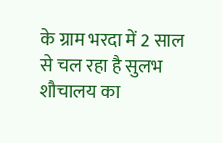के ग्राम भरदा में 2 साल से चल रहा है सुलभ शौचालय का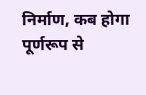निर्माण, कब होगा पूर्णरूप से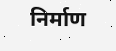निर्माण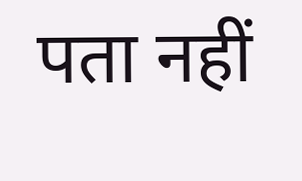पता नहीं